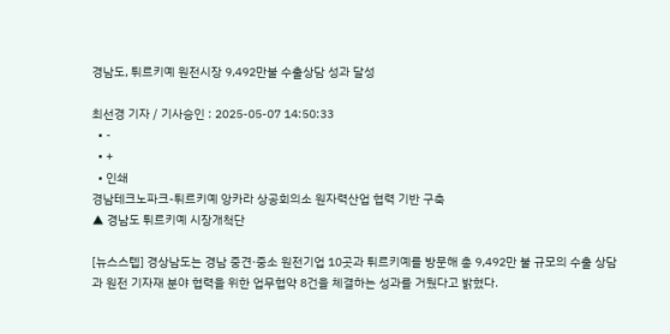경남도, 튀르키예 원전시장 9,492만불 수출상담 성과 달성

최선경 기자 / 기사승인 : 2025-05-07 14:50:33
  • -
  • +
  • 인쇄
경남테크노파크-튀르키예 앙카라 상공회의소 원자력산업 협력 기반 구축
▲ 경남도 튀르키예 시장개척단

[뉴스스텝] 경상남도는 경남 중견·중소 원전기업 10곳과 튀르키예를 방문해 총 9,492만 불 규모의 수출 상담과 원전 기자재 분야 협력을 위한 업무협약 8건을 체결하는 성과를 거뒀다고 밝혔다.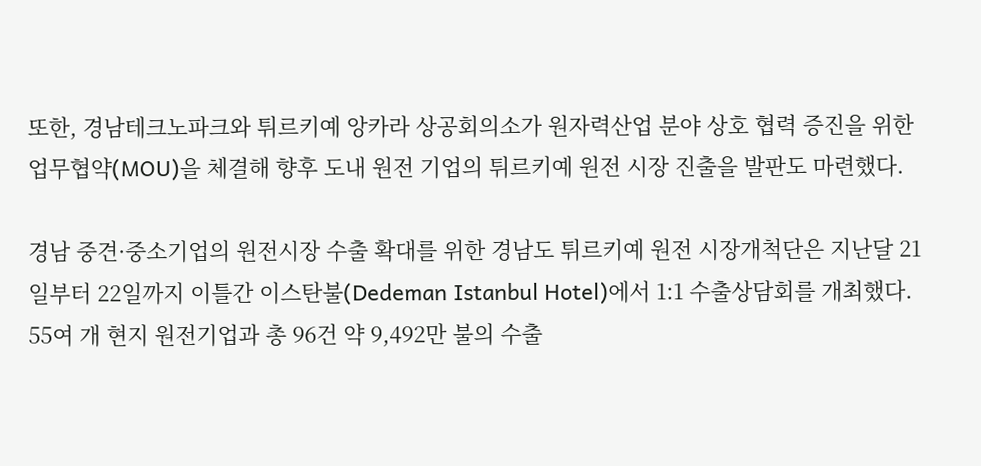또한, 경남테크노파크와 튀르키예 앙카라 상공회의소가 원자력산업 분야 상호 협력 증진을 위한 업무협약(MOU)을 체결해 향후 도내 원전 기업의 튀르키예 원전 시장 진출을 발판도 마련했다.

경남 중견·중소기업의 원전시장 수출 확대를 위한 경남도 튀르키예 원전 시장개척단은 지난달 21일부터 22일까지 이틀간 이스탄불(Dedeman Istanbul Hotel)에서 1:1 수출상담회를 개최했다. 55여 개 현지 원전기업과 총 96건 약 9,492만 불의 수출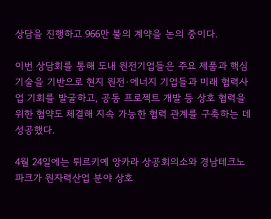상담을 진행하고 966만 불의 계약을 논의 중이다.

이번 상담회를 통해 도내 원전기업들은 주요 제품과 핵심 기술을 기반으로 현지 원전·에너지 기업들과 미래 협력사업 기회를 발굴하고, 공동 프로젝트 개발 등 상호 협력을 위한 협약도 체결해 지속 가능한 협력 관계를 구축하는 데 성공했다.

4월 24일에는 튀르키예 앙카라 상공회의소와 경남테크노파크가 원자력산업 분야 상호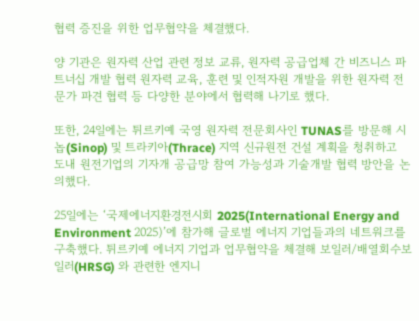협력 증진을 위한 업무협약을 체결했다.

양 기관은 원자력 산업 관련 정보 교류, 원자력 공급업체 간 비즈니스 파트너십 개발 협력 원자력 교육, 훈련 및 인적자원 개발을 위한 원자력 전문가 파견 협력 등 다양한 분야에서 협력해 나기로 했다.

또한, 24일에는 튀르키예 국영 원자력 전문회사인 TUNAS를 방문해 시놉(Sinop) 및 트라키아(Thrace) 지역 신규원전 건설 계획을 청취하고 도내 원전기업의 기자개 공급망 참여 가능성과 기술개발 협력 방안을 논의했다.

25일에는 ‘국제에너지환경전시회 2025(International Energy and Environment 2025)’에 참가해 글로벌 에너지 기업들과의 네트워크를 구축했다. 튀르키예 에너지 기업과 업무협약을 체결해 보일러/배열회수보일러(HRSG) 와 관련한 엔지니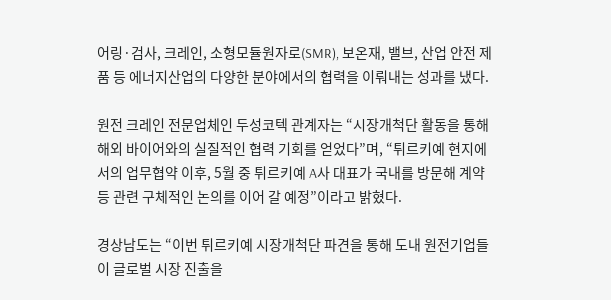어링·검사, 크레인, 소형모듈원자로(SMR), 보온재, 밸브, 산업 안전 제품 등 에너지산업의 다양한 분야에서의 협력을 이뤄내는 성과를 냈다.

원전 크레인 전문업체인 두성코텍 관계자는 “시장개척단 활동을 통해 해외 바이어와의 실질적인 협력 기회를 얻었다”며, “튀르키예 현지에서의 업무협약 이후, 5월 중 튀르키예 A사 대표가 국내를 방문해 계약 등 관련 구체적인 논의를 이어 갈 예정”이라고 밝혔다.

경상남도는 “이번 튀르키예 시장개척단 파견을 통해 도내 원전기업들이 글로벌 시장 진출을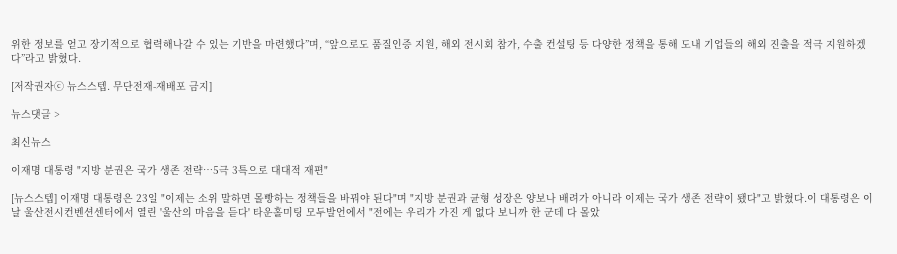위한 정보를 얻고 장기적으로 협력해나갈 수 있는 기반을 마련했다”며, “앞으로도 품질인증 지원, 해외 전시회 참가, 수출 컨설팅 등 다양한 정책을 통해 도내 기업들의 해외 진출을 적극 지원하겠다”라고 밝혔다.

[저작권자ⓒ 뉴스스텝. 무단전재-재배포 금지]

뉴스댓글 >

최신뉴스

이재명 대통령 "지방 분권은 국가 생존 전략…5극 3특으로 대대적 재편"

[뉴스스텝] 이재명 대통령은 23일 "이제는 소위 말하면 몰빵하는 정책들을 바꿔야 된다"며 "지방 분권과 균형 성장은 양보나 배려가 아니라 이제는 국가 생존 전략이 됐다"고 밝혔다.이 대통령은 이날 울산전시컨벤션센터에서 열린 '울산의 마음을 듣다' 타운홀미팅 모두발언에서 "전에는 우리가 가진 게 없다 보니까 한 군데 다 몰았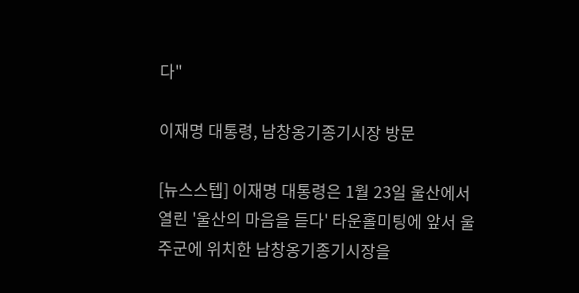다"

이재명 대통령, 남창옹기종기시장 방문

[뉴스스텝] 이재명 대통령은 1월 23일 울산에서 열린 '울산의 마음을 듣다' 타운홀미팅에 앞서 울주군에 위치한 남창옹기종기시장을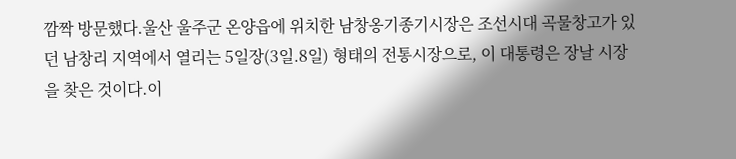깜짝 방문했다.울산 울주군 온양읍에 위치한 남창옹기종기시장은 조선시대 곡물창고가 있던 남창리 지역에서 열리는 5일장(3일.8일) 형태의 전통시장으로, 이 대통령은 장날 시장을 찾은 것이다.이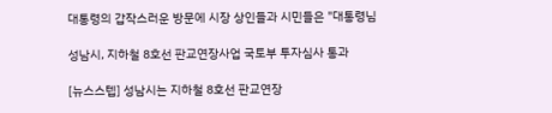대통령의 갑작스러운 방문에 시장 상인들과 시민들은 "대통령님

성남시, 지하철 8호선 판교연장사업 국토부 투자심사 통과

[뉴스스텝] 성남시는 지하철 8호선 판교연장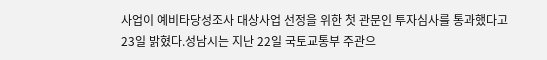사업이 예비타당성조사 대상사업 선정을 위한 첫 관문인 투자심사를 통과했다고 23일 밝혔다.성남시는 지난 22일 국토교통부 주관으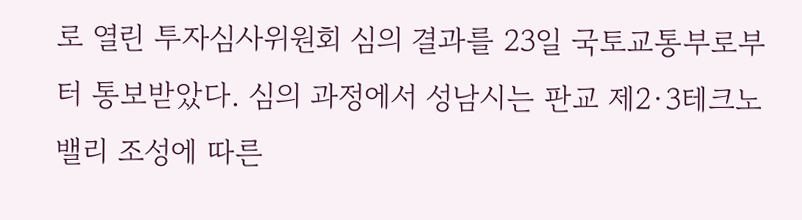로 열린 투자심사위원회 심의 결과를 23일 국토교통부로부터 통보받았다. 심의 과정에서 성남시는 판교 제2·3테크노밸리 조성에 따른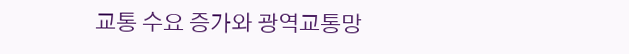교통 수요 증가와 광역교통망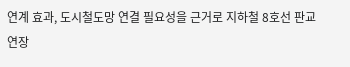연계 효과, 도시철도망 연결 필요성을 근거로 지하철 8호선 판교연장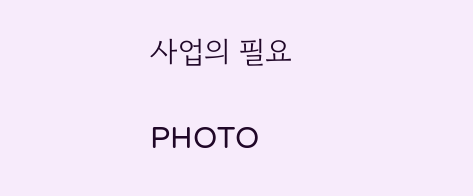사업의 필요

PHOTO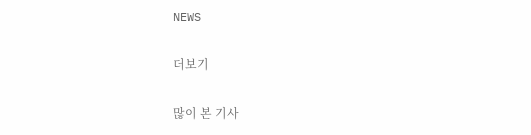NEWS

더보기

많이 본 기사